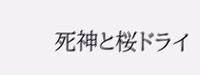死神と桜ドライ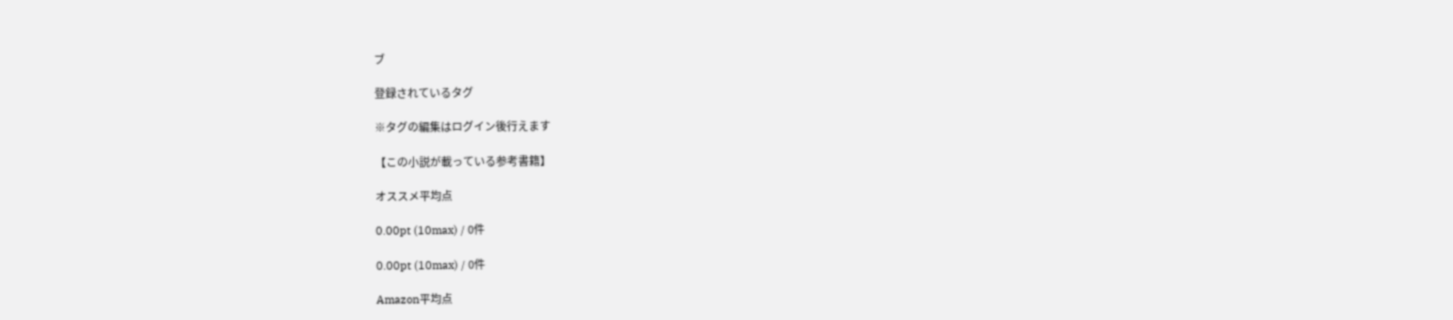ブ

登録されているタグ

※タグの編集はログイン後行えます

【この小説が載っている参考書籍】

オススメ平均点

0.00pt (10max) / 0件

0.00pt (10max) / 0件

Amazon平均点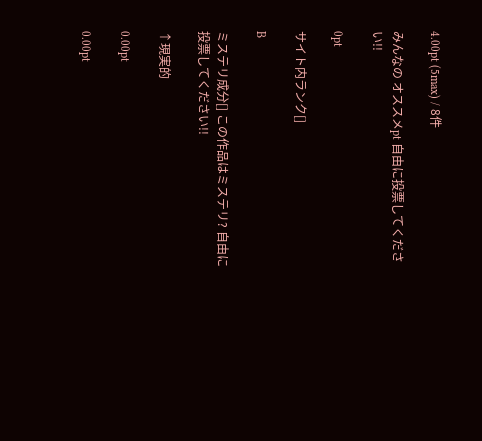4.00pt (5max) / 8件

みんなの オススメpt 自由に投票してください!!

0pt

サイト内ランク[]

B

ミステリ成分[] この作品はミステリ? 自由に投票してください!!

↑現実的

0.00pt

0.00pt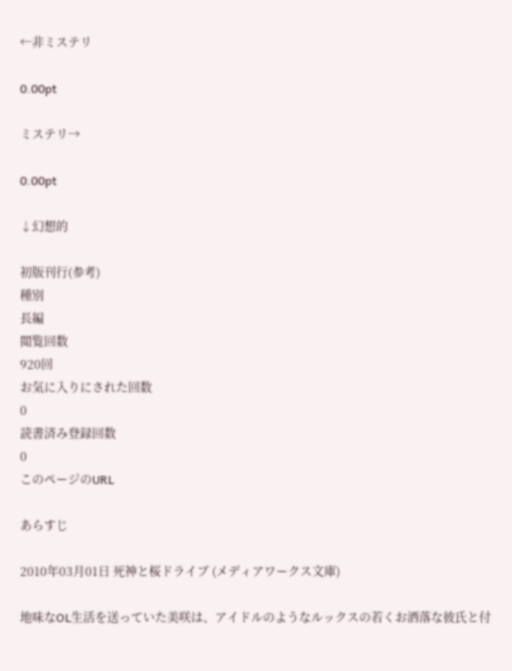←非ミステリ

0.00pt

ミステリ→

0.00pt

↓幻想的

初版刊行(参考)
種別
長編
閲覧回数
920回
お気に入りにされた回数
0
読書済み登録回数
0
このページのURL

あらすじ

2010年03月01日 死神と桜ドライブ (メディアワークス文庫)

地味なOL生活を送っていた美咲は、アイドルのようなルックスの若くお洒落な彼氏と付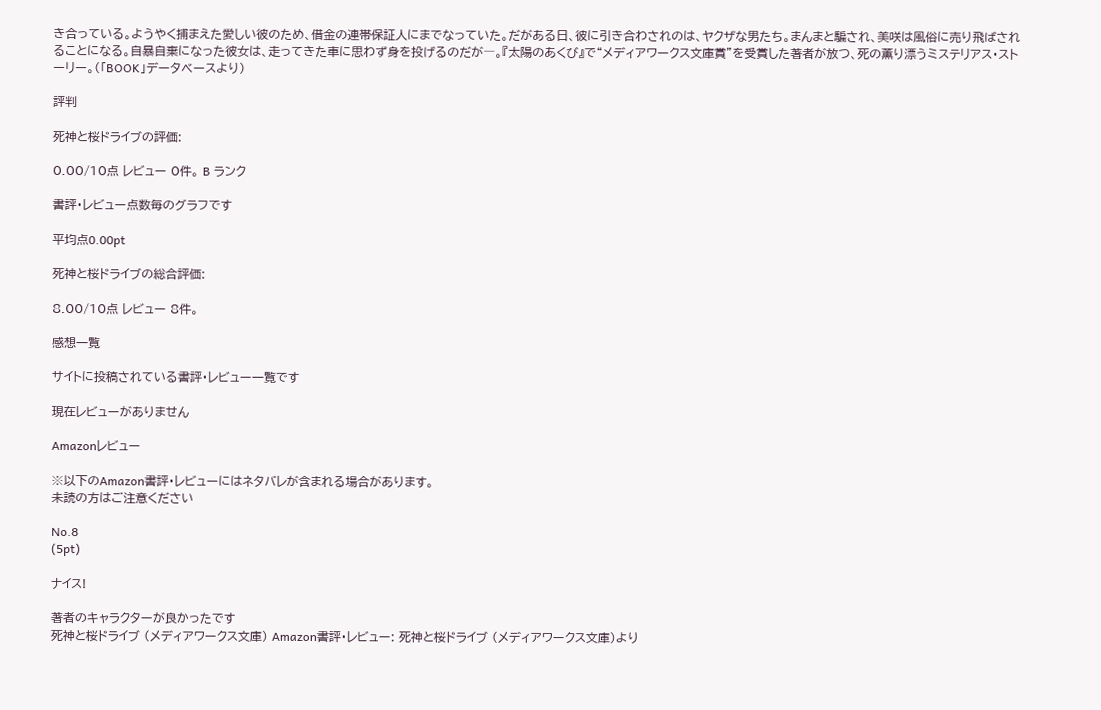き合っている。ようやく捕まえた愛しい彼のため、借金の連帯保証人にまでなっていた。だがある日、彼に引き合わされのは、ヤクザな男たち。まんまと騙され、美咲は風俗に売り飛ばされることになる。自暴自棄になった彼女は、走ってきた車に思わず身を投げるのだが―。『太陽のあくび』で“メディアワークス文庫賞”を受賞した著者が放つ、死の薫り漂うミステリアス・ストーリー。(「BOOK」データベースより)

評判

死神と桜ドライブの評価:

0.00/10点 レビュー 0件。 B ランク

書評・レビュー点数毎のグラフです

平均点0.00pt

死神と桜ドライブの総合評価:

8.00/10点 レビュー 8件。

感想一覧

サイトに投稿されている書評・レビュー一覧です

現在レビューがありません

Amazonレビュー

※以下のAmazon書評・レビューにはネタバレが含まれる場合があります。
未読の方はご注意ください

No.8
(5pt)

ナイス!

著者のキャラクターが良かったです
死神と桜ドライブ (メディアワークス文庫) Amazon書評・レビュー: 死神と桜ドライブ (メディアワークス文庫)より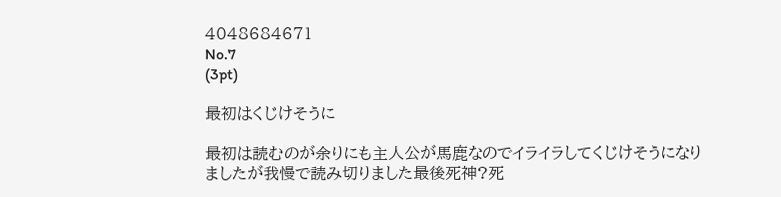4048684671
No.7
(3pt)

最初はくじけそうに

最初は読むのが余りにも主人公が馬鹿なのでイライラしてくじけそうになりましたが我慢で読み切りました最後死神?死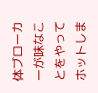体ブローカーが味なことをやってホットしま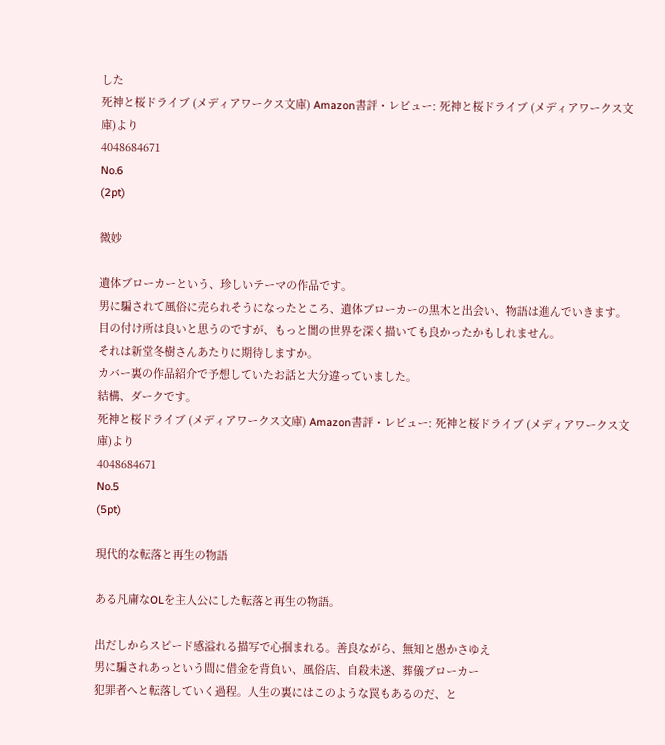した
死神と桜ドライブ (メディアワークス文庫) Amazon書評・レビュー: 死神と桜ドライブ (メディアワークス文庫)より
4048684671
No.6
(2pt)

微妙

遺体ブローカーという、珍しいテーマの作品です。
男に騙されて風俗に売られそうになったところ、遺体ブローカーの黒木と出会い、物語は進んでいきます。
目の付け所は良いと思うのですが、もっと闇の世界を深く描いても良かったかもしれません。
それは新堂冬樹さんあたりに期待しますか。
カバー裏の作品紹介で予想していたお話と大分違っていました。
結構、ダークです。
死神と桜ドライブ (メディアワークス文庫) Amazon書評・レビュー: 死神と桜ドライブ (メディアワークス文庫)より
4048684671
No.5
(5pt)

現代的な転落と再生の物語

ある凡庸なOLを主人公にした転落と再生の物語。

出だしからスピード感溢れる描写で心掴まれる。善良ながら、無知と愚かさゆえ
男に騙されあっという間に借金を背負い、風俗店、自殺未遂、葬儀ブローカー
犯罪者へと転落していく過程。人生の裏にはこのような罠もあるのだ、と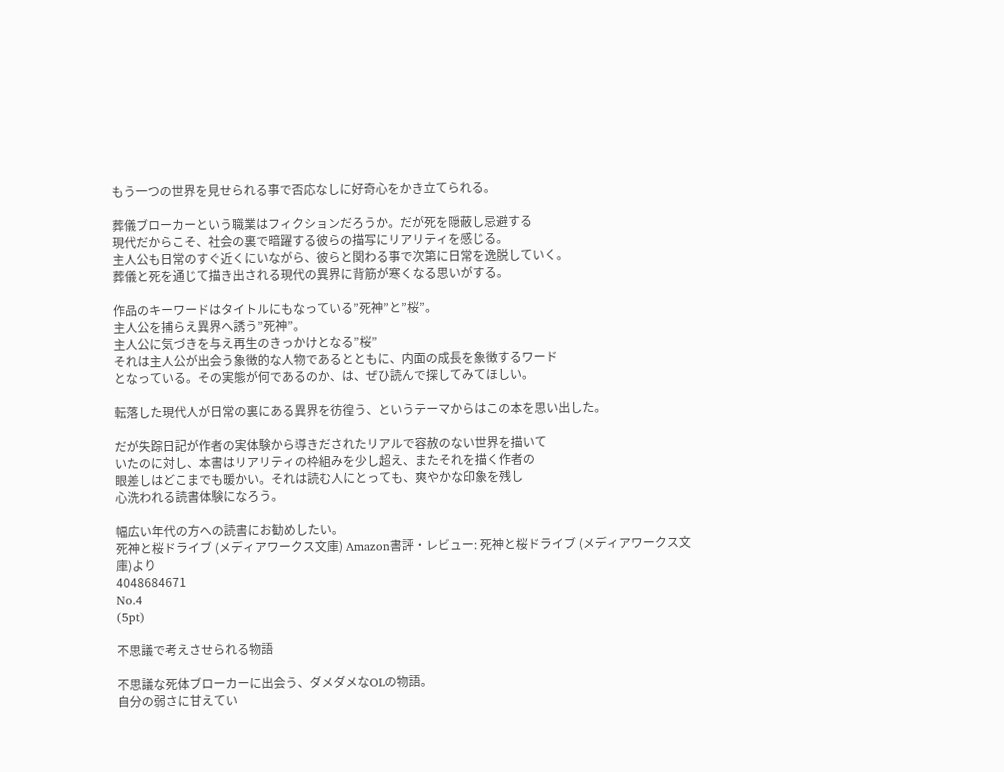もう一つの世界を見せられる事で否応なしに好奇心をかき立てられる。

葬儀ブローカーという職業はフィクションだろうか。だが死を隠蔽し忌避する
現代だからこそ、社会の裏で暗躍する彼らの描写にリアリティを感じる。
主人公も日常のすぐ近くにいながら、彼らと関わる事で次第に日常を逸脱していく。
葬儀と死を通じて描き出される現代の異界に背筋が寒くなる思いがする。

作品のキーワードはタイトルにもなっている”死神”と”桜”。
主人公を捕らえ異界へ誘う”死神”。
主人公に気づきを与え再生のきっかけとなる”桜”
それは主人公が出会う象徴的な人物であるとともに、内面の成長を象徴するワード
となっている。その実態が何であるのか、は、ぜひ読んで探してみてほしい。

転落した現代人が日常の裏にある異界を彷徨う、というテーマからはこの本を思い出した。

だが失踪日記が作者の実体験から導きだされたリアルで容赦のない世界を描いて
いたのに対し、本書はリアリティの枠組みを少し超え、またそれを描く作者の
眼差しはどこまでも暖かい。それは読む人にとっても、爽やかな印象を残し
心洗われる読書体験になろう。

幅広い年代の方への読書にお勧めしたい。
死神と桜ドライブ (メディアワークス文庫) Amazon書評・レビュー: 死神と桜ドライブ (メディアワークス文庫)より
4048684671
No.4
(5pt)

不思議で考えさせられる物語

不思議な死体ブローカーに出会う、ダメダメなOLの物語。
自分の弱さに甘えてい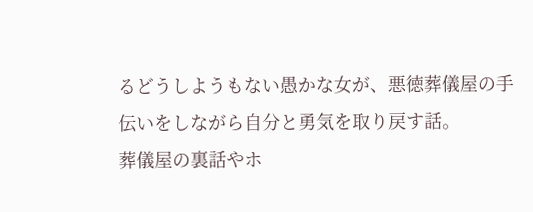るどうしようもない愚かな女が、悪徳葬儀屋の手伝いをしながら自分と勇気を取り戻す話。
葬儀屋の裏話やホ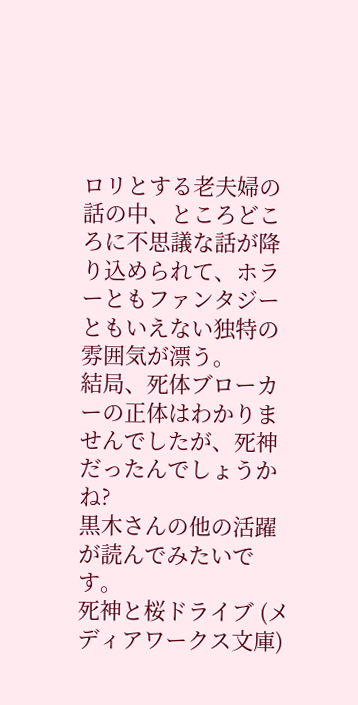ロリとする老夫婦の話の中、ところどころに不思議な話が降り込められて、ホラーともファンタジーともいえない独特の雰囲気が漂う。
結局、死体ブローカーの正体はわかりませんでしたが、死神だったんでしょうかね?
黒木さんの他の活躍が読んでみたいです。
死神と桜ドライブ (メディアワークス文庫)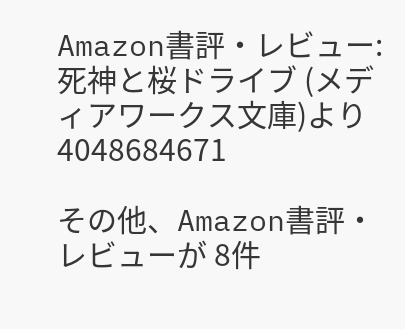Amazon書評・レビュー: 死神と桜ドライブ (メディアワークス文庫)より
4048684671

その他、Amazon書評・レビューが 8件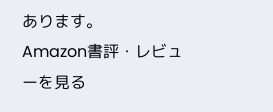あります。
Amazon書評・レビューを見る